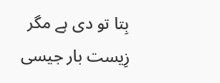بِتا تو دی ہے مگر زِیست بار جیسی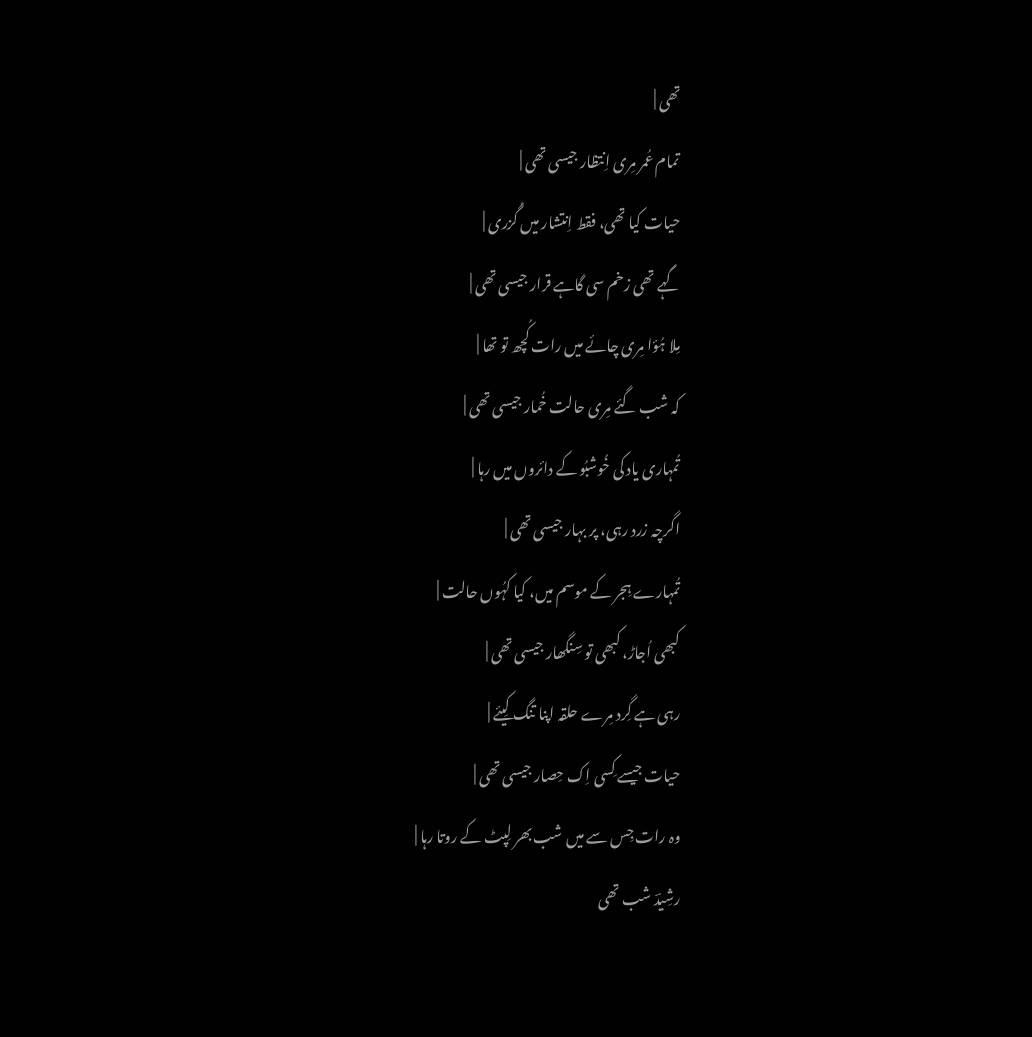تھی |
تمام عُمر مِری اِنتظار جیسی تھی |
حیات کیا تھی، فقط اِنتشار میں گُزری |
گہے تھی زخم سی گاہے قرار جیسی تھی |
مِلا ہُؤا مِری چائے میں رات کُچھ تو تھا |
کہ شب گئے مِری حالت خُمار جیسی تھی |
تُمہاری یاد کی خُوشبُو کے دائروں میں رہا |
اگرچہ زرد رہی، پر بہار جیسی تھی |
تُمہارے ہِجر کے موسم میں، کیا کہُوں حالت |
کبھی اُجاڑ، کبھی تو سِنگھار جیسی تھی |
رہی ہے گِرد مِرے حلقہ اپنا تنگ کِیئے |
حیات جیسے کِسی اِک حِصار جیسی تھی |
وہ رات جِس سے میں شب بھر لِپٹ کے روتا رہا |
رشِیدؔ شب تھی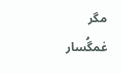مگر غمگُسار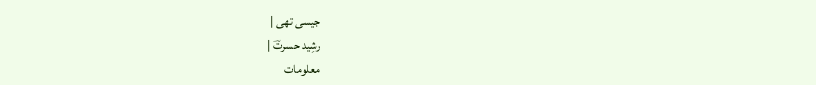جیسی تھی |
رشِید حسرتؔ |
معلومات